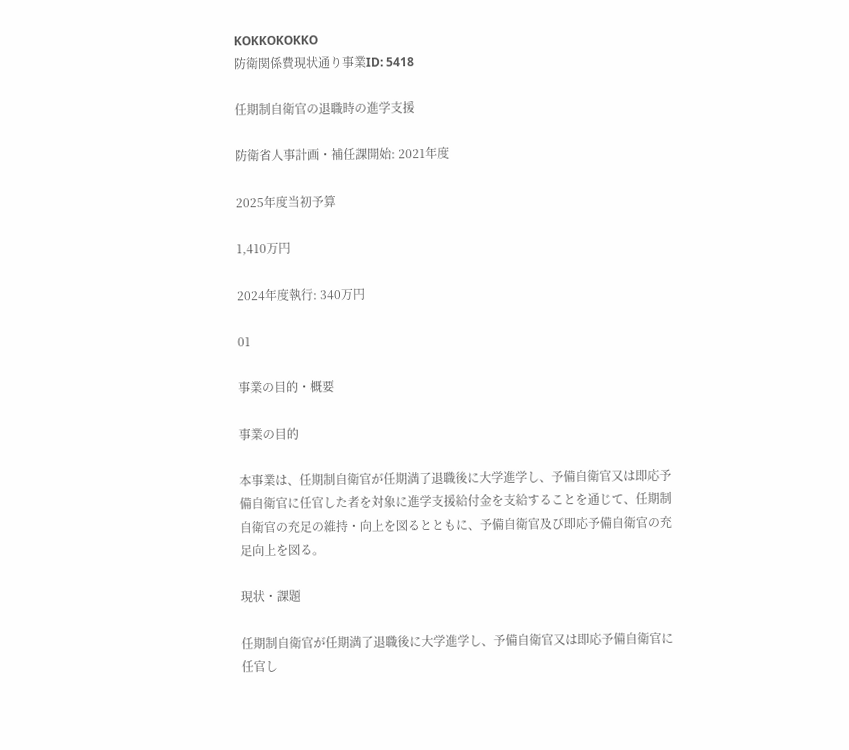KOKKOKOKKO
防衛関係費現状通り事業ID: 5418

任期制自衛官の退職時の進学支援

防衛省人事計画・補任課開始: 2021年度

2025年度当初予算

1,410万円

2024年度執行: 340万円

01

事業の目的・概要

事業の目的

本事業は、任期制自衛官が任期満了退職後に大学進学し、予備自衛官又は即応予備自衛官に任官した者を対象に進学支援給付金を支給することを通じて、任期制自衛官の充足の維持・向上を図るとともに、予備自衛官及び即応予備自衛官の充足向上を図る。

現状・課題

任期制自衛官が任期満了退職後に大学進学し、予備自衛官又は即応予備自衛官に任官し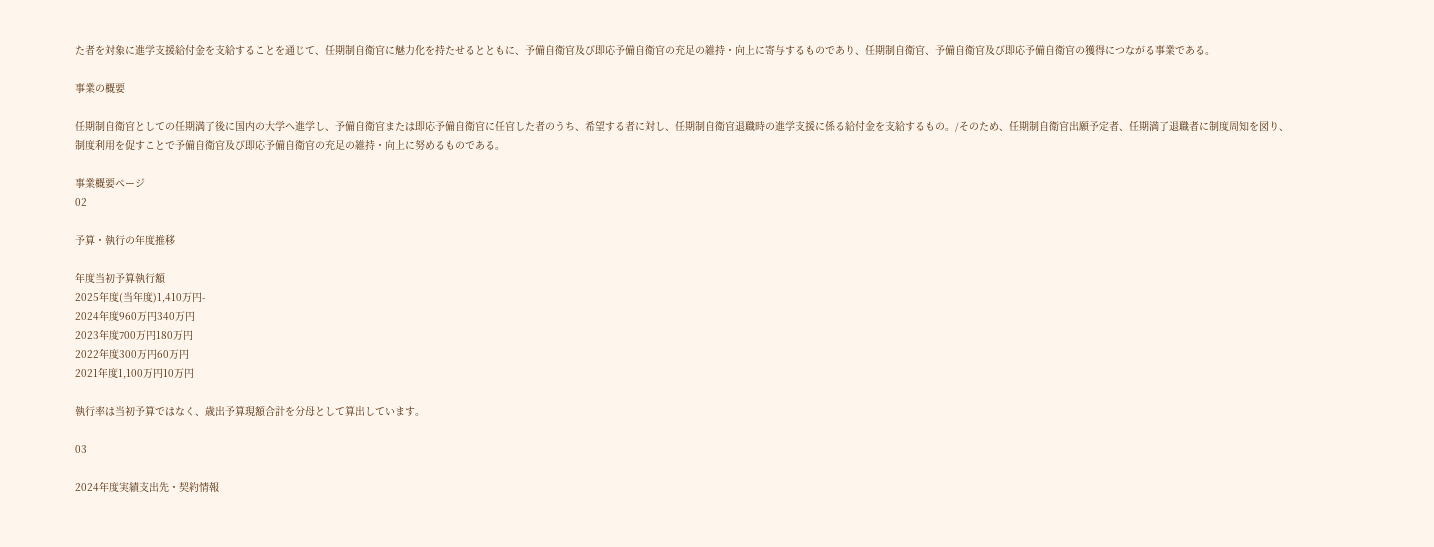た者を対象に進学支援給付金を支給することを通じて、任期制自衛官に魅力化を持たせるとともに、予備自衛官及び即応予備自衛官の充足の維持・向上に寄与するものであり、任期制自衛官、予備自衛官及び即応予備自衛官の獲得につながる事業である。

事業の概要

任期制自衛官としての任期満了後に国内の大学へ進学し、予備自衛官または即応予備自衛官に任官した者のうち、希望する者に対し、任期制自衛官退職時の進学支援に係る給付金を支給するもの。/そのため、任期制自衛官出願予定者、任期満了退職者に制度周知を図り、制度利用を促すことで予備自衛官及び即応予備自衛官の充足の維持・向上に努めるものである。

事業概要ページ
02

予算・執行の年度推移

年度当初予算執行額
2025年度(当年度)1,410万円-
2024年度960万円340万円
2023年度700万円180万円
2022年度300万円60万円
2021年度1,100万円10万円

執行率は当初予算ではなく、歳出予算現額合計を分母として算出しています。

03

2024年度実績支出先・契約情報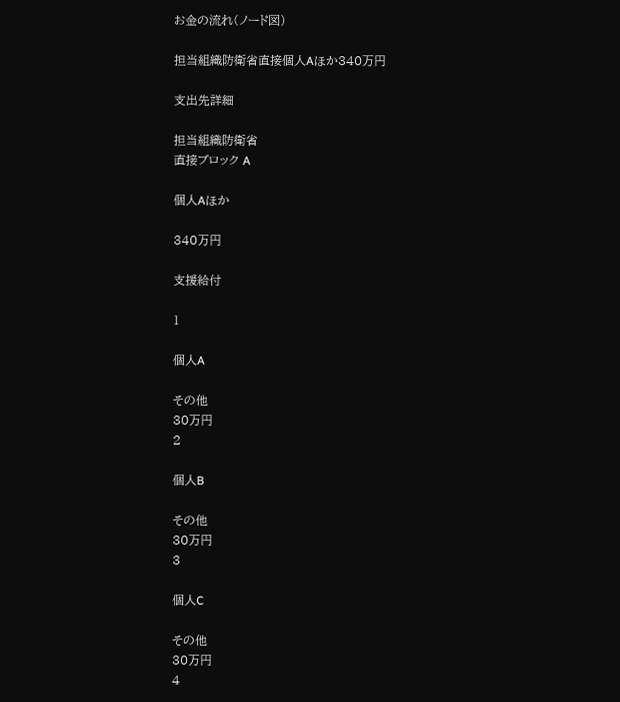お金の流れ(ノード図)

担当組織防衛省直接個人Aほか340万円

支出先詳細

担当組織防衛省
直接ブロック A

個人Aほか

340万円

支援給付

1

個人A

その他
30万円
2

個人B

その他
30万円
3

個人C

その他
30万円
4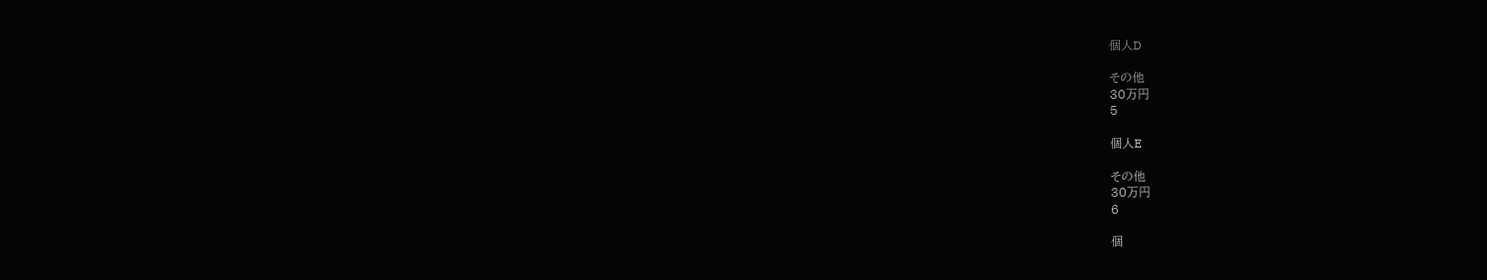個人D

その他
30万円
5

個人E

その他
30万円
6

個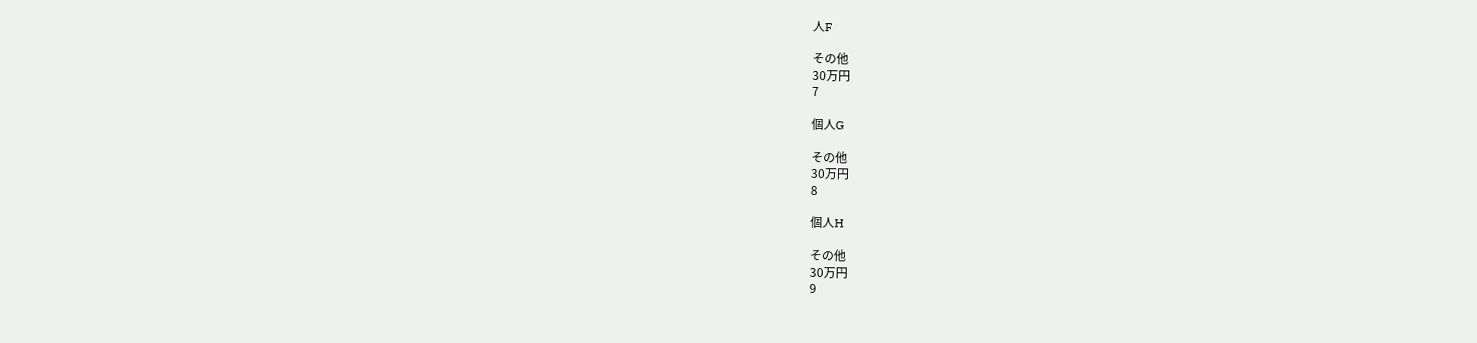人F

その他
30万円
7

個人G

その他
30万円
8

個人H

その他
30万円
9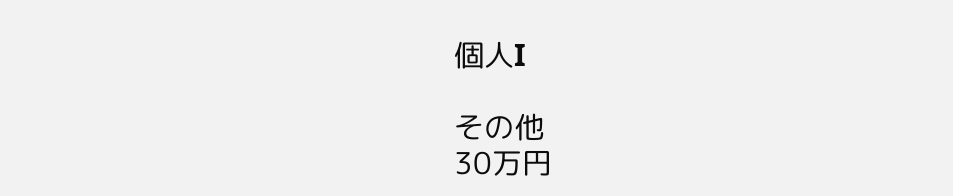個人I

その他
30万円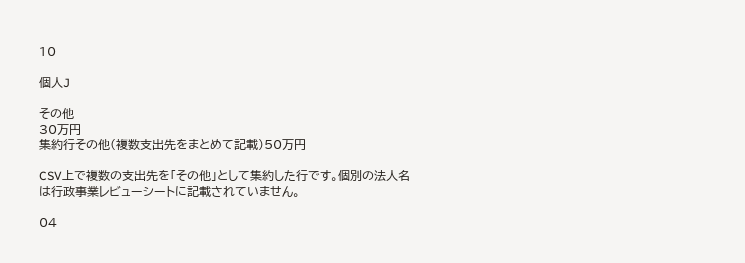10

個人J

その他
30万円
集約行その他(複数支出先をまとめて記載)50万円

CSV上で複数の支出先を「その他」として集約した行です。個別の法人名は行政事業レビューシートに記載されていません。

04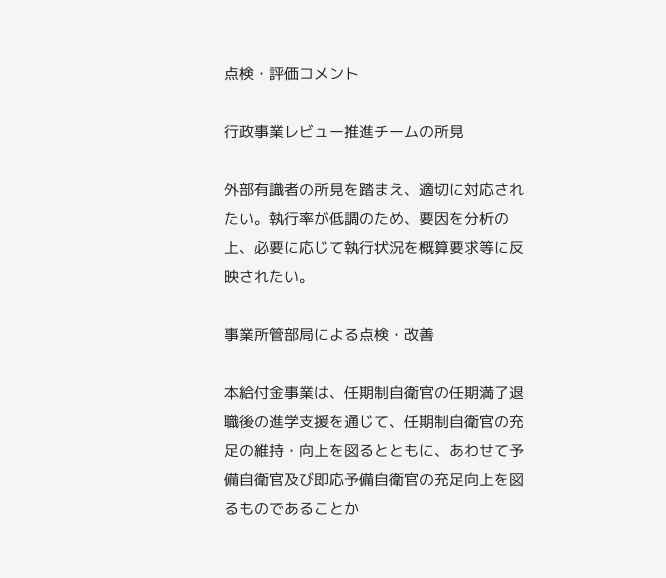点検・評価コメント

行政事業レビュー推進チームの所見

外部有識者の所見を踏まえ、適切に対応されたい。執行率が低調のため、要因を分析の上、必要に応じて執行状況を概算要求等に反映されたい。

事業所管部局による点検・改善

本給付金事業は、任期制自衛官の任期満了退職後の進学支援を通じて、任期制自衛官の充足の維持・向上を図るとともに、あわせて予備自衛官及び即応予備自衛官の充足向上を図るものであることか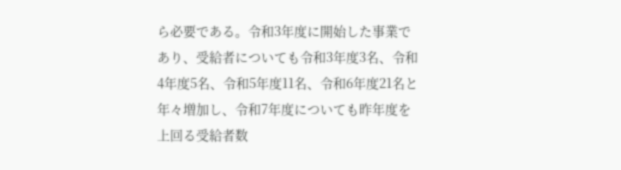ら必要である。令和3年度に開始した事業であり、受給者についても令和3年度3名、令和4年度5名、令和5年度11名、令和6年度21名と年々増加し、令和7年度についても昨年度を上回る受給者数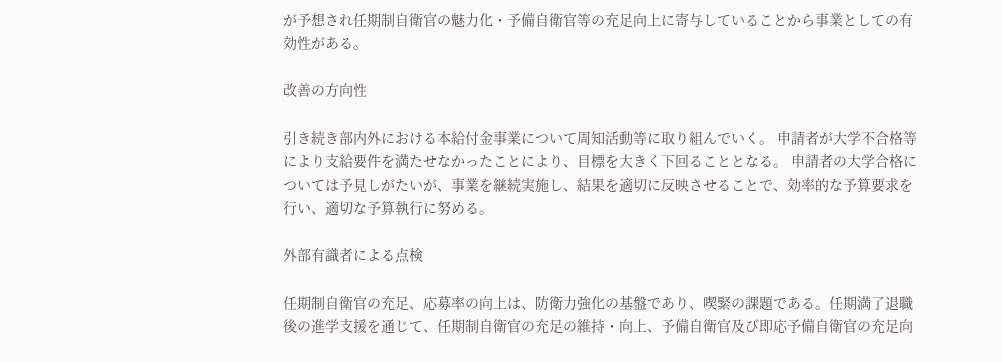が予想され任期制自衛官の魅力化・予備自衛官等の充足向上に寄与していることから事業としての有効性がある。

改善の方向性

引き続き部内外における本給付金事業について周知活動等に取り組んでいく。 申請者が大学不合格等により支給要件を満たせなかったことにより、目標を大きく下回ることとなる。 申請者の大学合格については予見しがたいが、事業を継続実施し、結果を適切に反映させることで、効率的な予算要求を行い、適切な予算執行に努める。

外部有識者による点検

任期制自衛官の充足、応募率の向上は、防衛力強化の基盤であり、喫緊の課題である。任期満了退職後の進学支援を通じて、任期制自衛官の充足の維持・向上、予備自衛官及び即応予備自衛官の充足向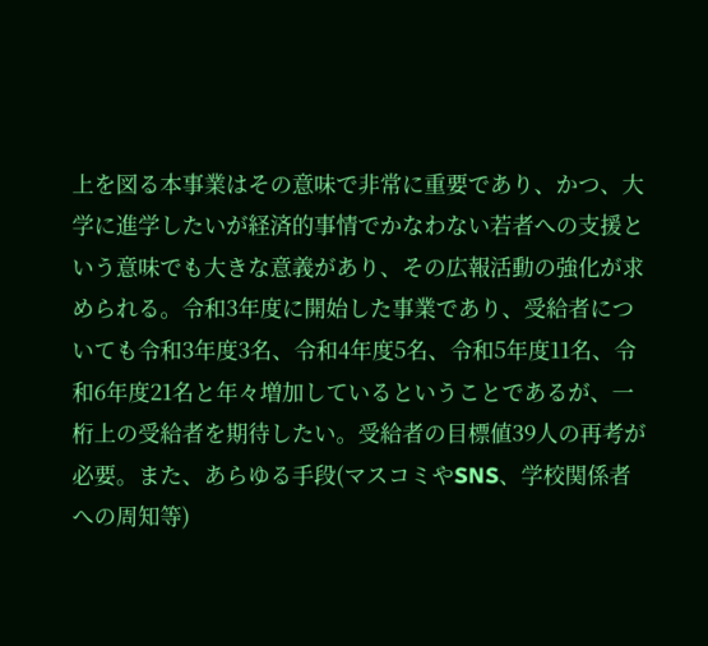上を図る本事業はその意味で非常に重要であり、かつ、大学に進学したいが経済的事情でかなわない若者への支援という意味でも大きな意義があり、その広報活動の強化が求められる。令和3年度に開始した事業であり、受給者についても令和3年度3名、令和4年度5名、令和5年度11名、令和6年度21名と年々増加しているということであるが、一桁上の受給者を期待したい。受給者の目標値39人の再考が必要。また、あらゆる手段(マスコミやSNS、学校関係者への周知等)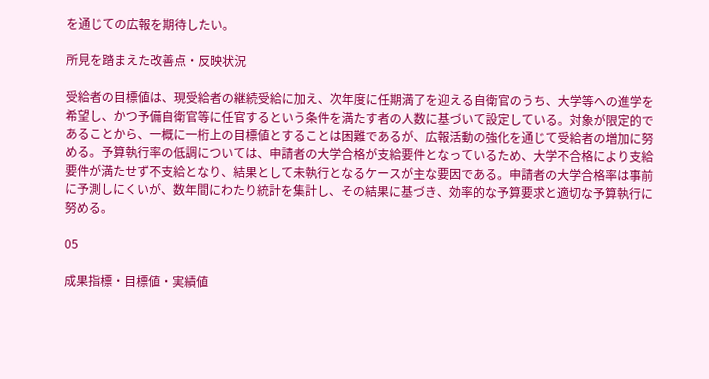を通じての広報を期待したい。

所見を踏まえた改善点・反映状況

受給者の目標値は、現受給者の継続受給に加え、次年度に任期満了を迎える自衛官のうち、大学等への進学を希望し、かつ予備自衛官等に任官するという条件を満たす者の人数に基づいて設定している。対象が限定的であることから、一概に一桁上の目標値とすることは困難であるが、広報活動の強化を通じて受給者の増加に努める。予算執行率の低調については、申請者の大学合格が支給要件となっているため、大学不合格により支給要件が満たせず不支給となり、結果として未執行となるケースが主な要因である。申請者の大学合格率は事前に予測しにくいが、数年間にわたり統計を集計し、その結果に基づき、効率的な予算要求と適切な予算執行に努める。

05

成果指標・目標値・実績値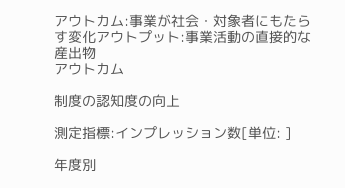アウトカム:事業が社会・対象者にもたらす変化アウトプット:事業活動の直接的な産出物
アウトカム

制度の認知度の向上

測定指標:インプレッション数[単位: ]

年度別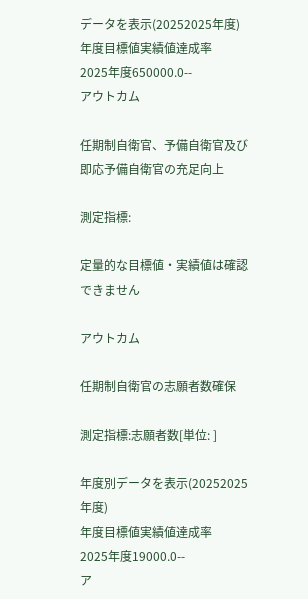データを表示(20252025年度)
年度目標値実績値達成率
2025年度650000.0--
アウトカム

任期制自衛官、予備自衛官及び即応予備自衛官の充足向上

測定指標:

定量的な目標値・実績値は確認できません

アウトカム

任期制自衛官の志願者数確保

測定指標:志願者数[単位: ]

年度別データを表示(20252025年度)
年度目標値実績値達成率
2025年度19000.0--
ア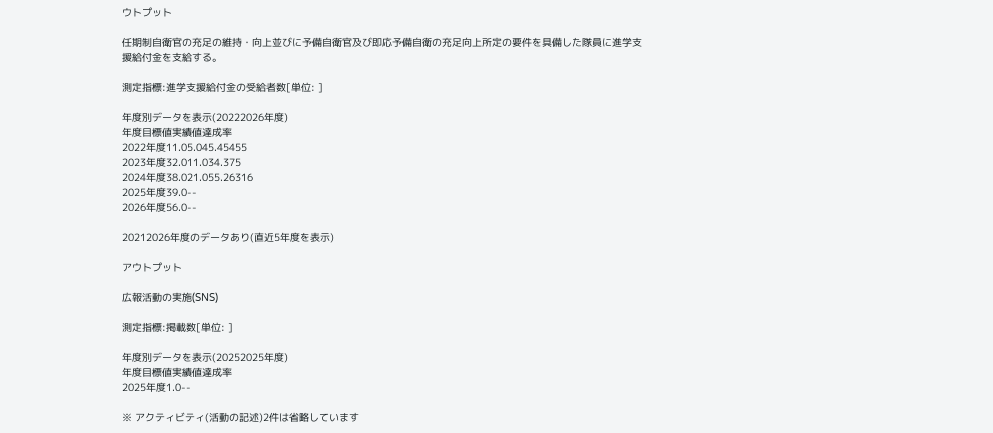ウトプット

任期制自衛官の充足の維持・向上並びに予備自衛官及び即応予備自衛の充足向上所定の要件を具備した隊員に進学支援給付金を支給する。

測定指標:進学支援給付金の受給者数[単位: ]

年度別データを表示(20222026年度)
年度目標値実績値達成率
2022年度11.05.045.45455
2023年度32.011.034.375
2024年度38.021.055.26316
2025年度39.0--
2026年度56.0--

20212026年度のデータあり(直近5年度を表示)

アウトプット

広報活動の実施(SNS)

測定指標:掲載数[単位: ]

年度別データを表示(20252025年度)
年度目標値実績値達成率
2025年度1.0--

※ アクティビティ(活動の記述)2件は省略しています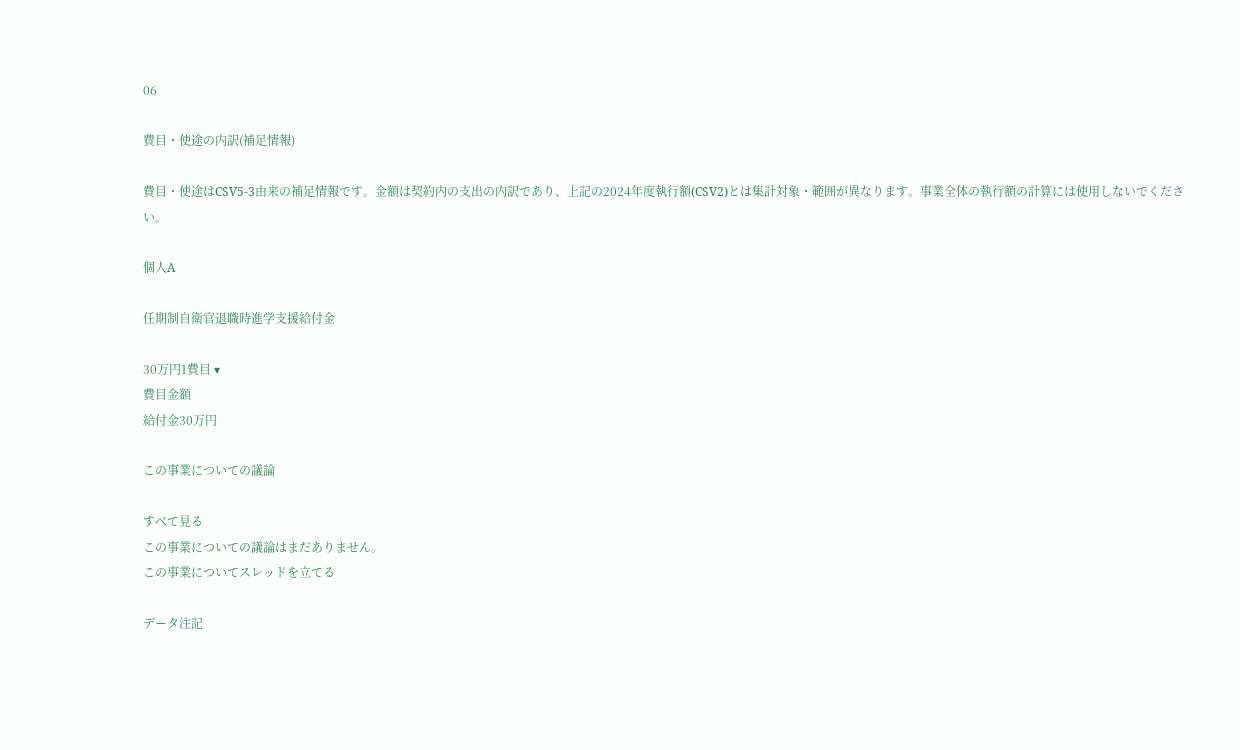06

費目・使途の内訳(補足情報)

費目・使途はCSV5-3由来の補足情報です。金額は契約内の支出の内訳であり、上記の2024年度執行額(CSV2)とは集計対象・範囲が異なります。事業全体の執行額の計算には使用しないでください。

個人A

任期制自衛官退職時進学支援給付金

30万円1費目 ▾
費目金額
給付金30万円

この事業についての議論

すべて見る
この事業についての議論はまだありません。
この事業についてスレッドを立てる

データ注記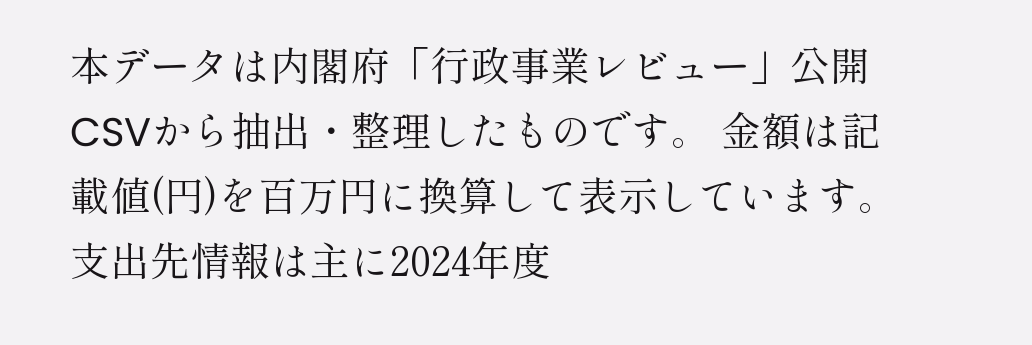本データは内閣府「行政事業レビュー」公開CSVから抽出・整理したものです。 金額は記載値(円)を百万円に換算して表示しています。支出先情報は主に2024年度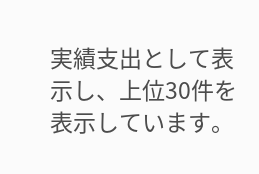実績支出として表示し、上位30件を表示しています。